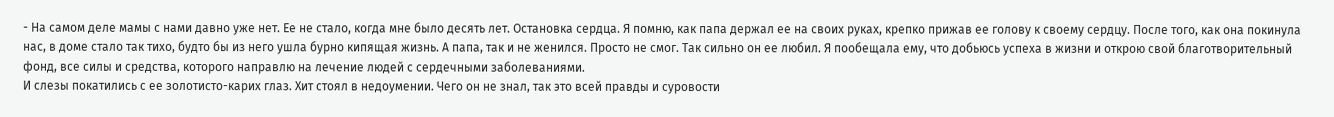- На самом деле мамы с нами давно уже нет. Ее не стало, когда мне было десять лет. Остановка сердца. Я помню, как папа держал ее на своих руках, крепко прижав ее голову к своему сердцу. После того, как она покинула нас, в доме стало так тихо, будто бы из него ушла бурно кипящая жизнь. А папа, так и не женился. Просто не смог. Так сильно он ее любил. Я пообещала ему, что добьюсь успеха в жизни и открою свой благотворительный фонд, все силы и средства, которого направлю на лечение людей с сердечными заболеваниями.
И слезы покатились с ее золотисто-карих глаз. Хит стоял в недоумении. Чего он не знал, так это всей правды и суровости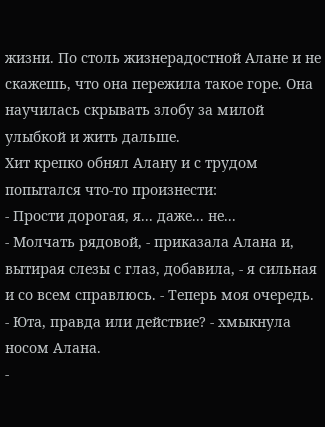жизни. По столь жизнерадостной Алане и не скажешь, что она пережила такое горе. Она научилась скрывать злобу за милой улыбкой и жить дальше.
Хит крепко обнял Алану и с трудом попытался что-то произнести:
- Прости дорогая, я... даже... не...
- Молчать рядовой, - приказала Алана и, вытирая слезы с глаз, добавила, - я сильная и со всем справлюсь. - Теперь моя очередь.
- Юта, правда или действие? - хмыкнула носом Алана.
-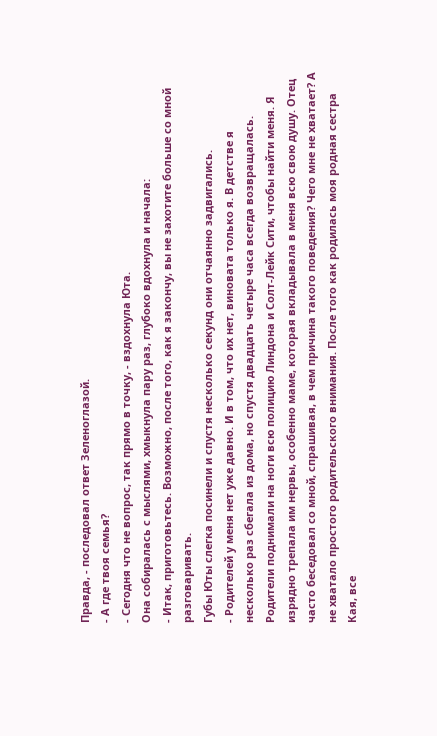Правда, - последовал ответ Зеленоглазой.
- А где твоя семья?
- Сегодня что не вопрос, так прямо в точку, - вздохнула Юта.
Она собиралась с мыслями, хмыкнула пару раз, глубоко вдохнула и начала:
- Итак, приготовьтесь. Возможно, после того, как я закончу, вы не захотите больше со мной разговаривать.
Губы Юты слегка посинели и спустя несколько секунд они отчаянно задвигались.
- Родителей у меня нет уже давно. И в том, что их нет, виновата только я. В детстве я несколько раз сбегала из дома, но спустя двадцать четыре часа всегда возвращалась. Родители поднимали на ноги всю полицию Линдона и Солт-Лейк Сити, чтобы найти меня. Я изрядно трепала им нервы, особенно маме, которая вкладывала в меня всю свою душу. Отец часто беседовал со мной, спрашивая, в чем причина такого поведения? Чего мне не хватает? А не хватало простого родительского внимания. После того как родилась моя родная сестра Кая, все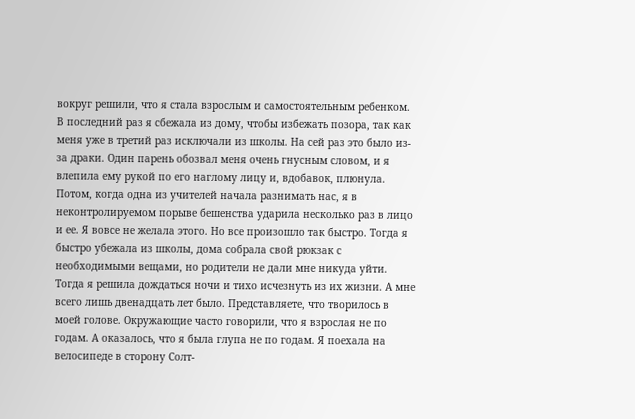вокруг решили, что я стала взрослым и самостоятельным ребенком. В последний раз я сбежала из дому, чтобы избежать позора, так как меня уже в третий раз исключали из школы. На сей раз это было из-за драки. Один парень обозвал меня очень гнусным словом, и я влепила ему рукой по его наглому лицу и, вдобавок, плюнула. Потом, когда одна из учителей начала разнимать нас, я в неконтролируемом порыве бешенства ударила несколько раз в лицо и ее. Я вовсе не желала этого. Но все произошло так быстро. Тогда я быстро убежала из школы, дома собрала свой рюкзак с необходимыми вещами, но родители не дали мне никуда уйти. Тогда я решила дождаться ночи и тихо исчезнуть из их жизни. А мне всего лишь двенадцать лет было. Представляете, что творилось в моей голове. Окружающие часто говорили, что я взрослая не по годам. А оказалось, что я была глупа не по годам. Я поехала на велосипеде в сторону Солт-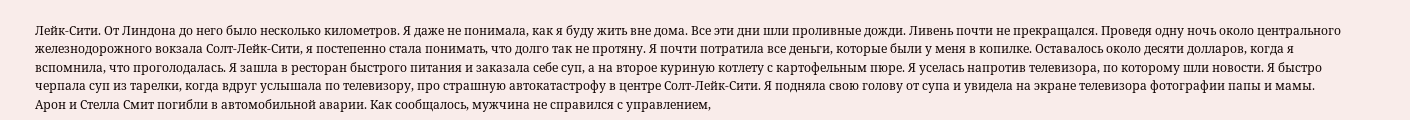Лейк-Сити. От Линдона до него было несколько километров. Я даже не понимала, как я буду жить вне дома. Все эти дни шли проливные дожди. Ливень почти не прекращался. Проведя одну ночь около центрального железнодорожного вокзала Солт-Лейк-Сити, я постепенно стала понимать, что долго так не протяну. Я почти потратила все деньги, которые были у меня в копилке. Оставалось около десяти долларов, когда я вспомнила, что проголодалась. Я зашла в ресторан быстрого питания и заказала себе суп, а на второе куриную котлету с картофельным пюре. Я уселась напротив телевизора, по которому шли новости. Я быстро черпала суп из тарелки, когда вдруг услышала по телевизору, про страшную автокатастрофу в центре Солт-Лейк-Сити. Я подняла свою голову от супа и увидела на экране телевизора фотографии папы и мамы. Арон и Стелла Смит погибли в автомобильной аварии. Как сообщалось, мужчина не справился с управлением,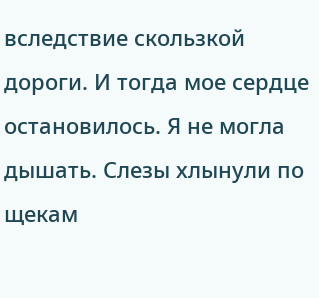вследствие скользкой дороги. И тогда мое сердце остановилось. Я не могла дышать. Слезы хлынули по щекам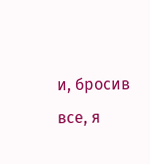и, бросив все, я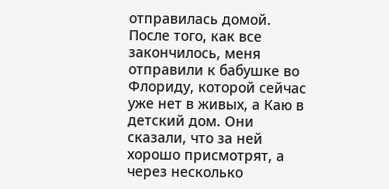отправилась домой. После того, как все закончилось, меня отправили к бабушке во Флориду, которой сейчас уже нет в живых, а Каю в детский дом. Они сказали, что за ней хорошо присмотрят, а через несколько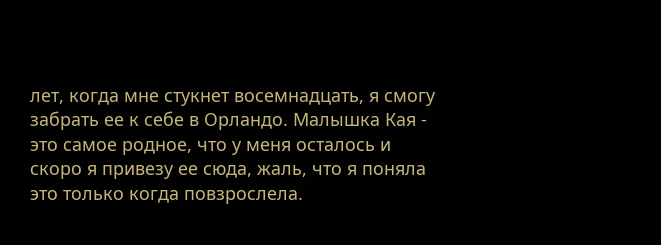лет, когда мне стукнет восемнадцать, я смогу забрать ее к себе в Орландо. Малышка Кая - это самое родное, что у меня осталось и скоро я привезу ее сюда, жаль, что я поняла это только когда повзрослела.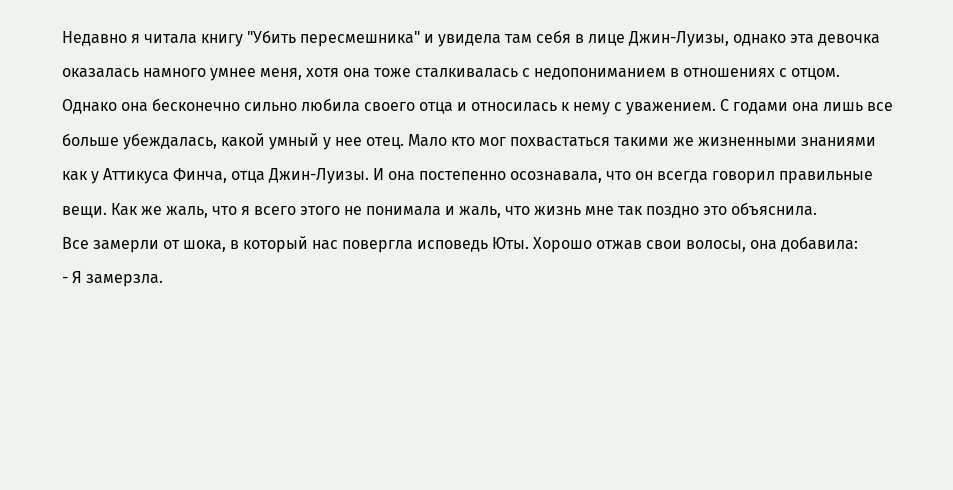Недавно я читала книгу "Убить пересмешника" и увидела там себя в лице Джин-Луизы, однако эта девочка оказалась намного умнее меня, хотя она тоже сталкивалась с недопониманием в отношениях с отцом. Однако она бесконечно сильно любила своего отца и относилась к нему с уважением. С годами она лишь все больше убеждалась, какой умный у нее отец. Мало кто мог похвастаться такими же жизненными знаниями как у Аттикуса Финча, отца Джин-Луизы. И она постепенно осознавала, что он всегда говорил правильные вещи. Как же жаль, что я всего этого не понимала и жаль, что жизнь мне так поздно это объяснила.
Все замерли от шока, в который нас повергла исповедь Юты. Хорошо отжав свои волосы, она добавила:
- Я замерзла.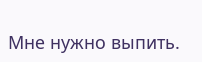Мне нужно выпить.